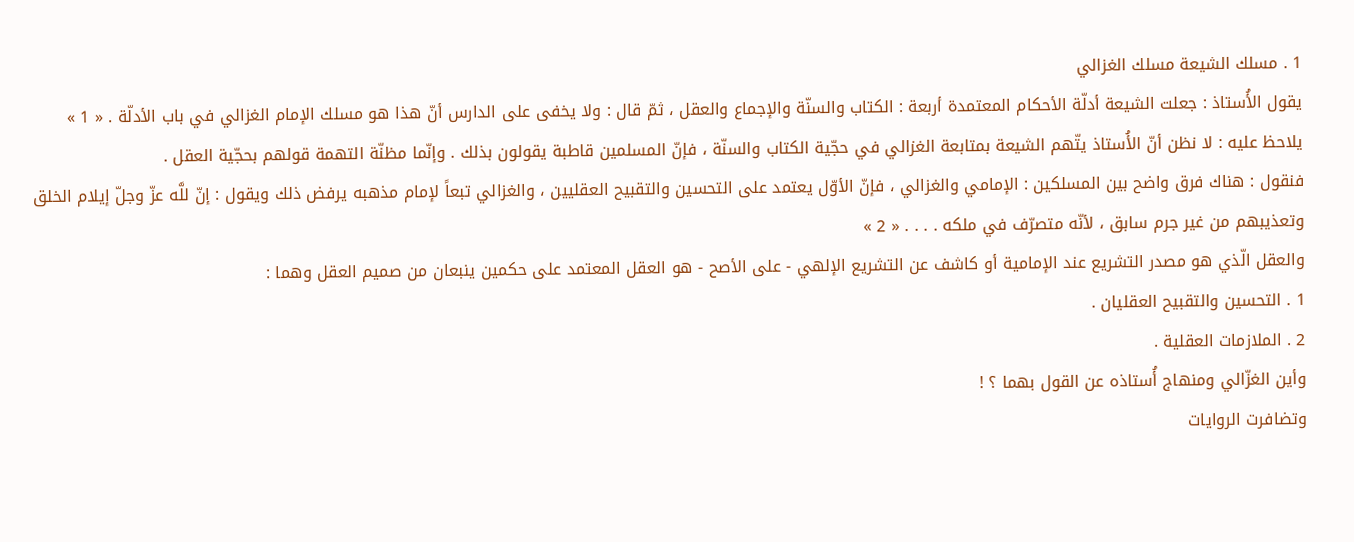1 . مسلك الشيعة مسلك الغزالي
يقول الأُستاذ : جعلت الشيعة أدلّة الأحكام المعتمدة أربعة : الكتاب والسنّة والإجماع والعقل ، ثمّ قال : ولا يخفى على الدارس أنّ هذا هو مسلك الإمام الغزالي في باب الأدلّة . « 1 »
يلاحظ عليه : لا نظن أنّ الأُستاذ يتّهم الشيعة بمتابعة الغزالي في حجّية الكتاب والسنّة ، فإنّ المسلمين قاطبة يقولون بذلك . وإنّما مظنّة التهمة قولهم بحجّية العقل .
فنقول : هناك فرق واضح بين المسلكين : الإمامي والغزالي ، فإنّ الأوّل يعتمد على التحسين والتقبيح العقليين ، والغزالي تبعاً لإمام مذهبه يرفض ذلك ويقول : إنّ للَّه عزّ وجلّ إيلام الخلق وتعذيبهم من غير جرم سابق ، لأنّه متصرّف في ملكه . . . . « 2 »
والعقل الّذي هو مصدر التشريع عند الإمامية أو كاشف عن التشريع الإلهي - على الأصح - هو العقل المعتمد على حكمين ينبعان من صميم العقل وهما :
1 . التحسين والتقبيح العقليان .
2 . الملازمات العقلية .
وأين الغزّالي ومنهاج أُستاذه عن القول بهما ؟ !
وتضافرت الروايات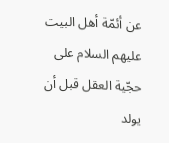عن أئمّة أهل البيت عليهم السلام على حجّية العقل قبل أن يولد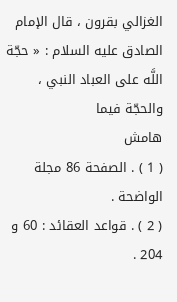الغزالي بقرون ، قال الإمام الصادق عليه السلام : « حجّة اللَّه على العباد النبي ، والحجّة فيما
هامش
( 1 ) . الصفحة 86 مجلة الواضحة .
( 2 ) . قواعد العقائد : 60 و 204 .